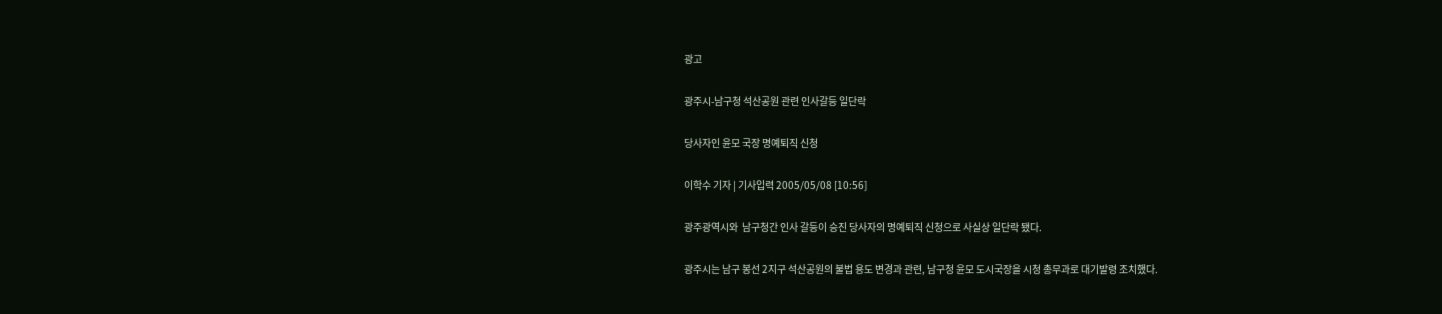광고

광주시-남구청 석산공원 관련 인사갈등 일단락

당사자인 윤모 국장 명예퇴직 신청

이학수 기자 | 기사입력 2005/05/08 [10:56]

광주광역시와  남구청간 인사 갈등이 승진 당사자의 명예퇴직 신청으로 사실상 일단락 됐다.

광주시는 남구 봉선 2지구 석산공원의 불법 용도 변경과 관련, 남구청 윤모 도시국장을 시청 총무과로 대기발령 조치했다.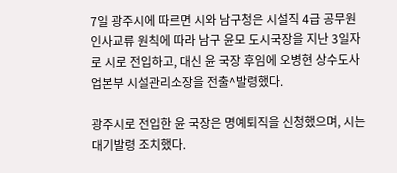7일 광주시에 따르면 시와 남구청은 시설직 4급 공무원 인사교류 원칙에 따라 남구 윤모 도시국장을 지난 3일자로 시로 전입하고, 대신 윤 국장 후임에 오병현 상수도사업본부 시설관리소장을 전출^발령했다.

광주시로 전입한 윤 국장은 명예퇴직을 신청했으며, 시는 대기발령 조치했다.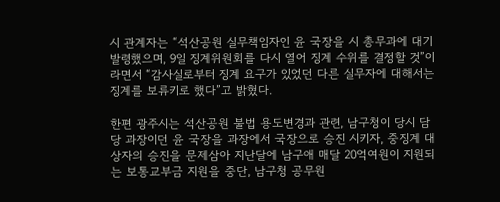시 관계자는 “석산공원 실무책임자인 윤 국장을 시 총무과에 대기발령했으며, 9일 징계위원회를 다시 열어 징계 수위를 결정할 것”이라면서 “감사실로부터 징계 요구가 있었던 다른 실무자에 대해서는 징계를 보류키로 했다”고 밝혔다.

한편 광주시는 석산공원 불법 용도변경과 관련, 남구청이 당시 담당 과장이던 윤 국장을 과장에서 국장으로 승진 시키자, 중징계 대상자의 승진을 문제삼아 지난달에 남구애 매달 20억여원이 지원되는 보통교부금 지원을 중단, 남구청 공무원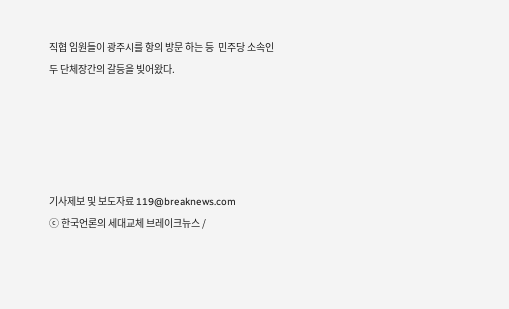직협 임원들이 광주시를 항의 방문 하는 등  민주당 소속인 두 단체장간의 갈등을 빚어왔다.





기사제보 및 보도자료 119@breaknews.com
ⓒ 한국언론의 세대교체 브레이크뉴스 /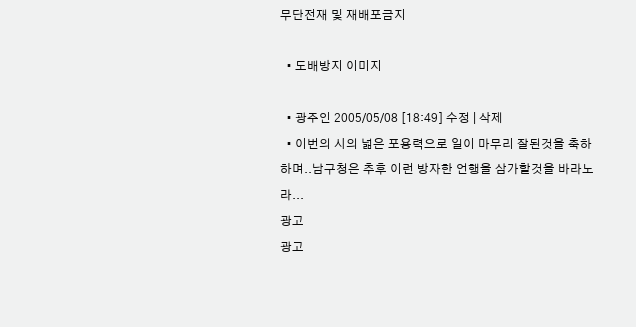무단전재 및 재배포금지

  • 도배방지 이미지

  • 광주인 2005/05/08 [18:49] 수정 | 삭제
  • 이번의 시의 넓은 포용력으로 일이 마무리 잘된것을 축하하며..남구청은 추후 이런 방자한 언행을 삼가할것을 바라노라...
광고
광고